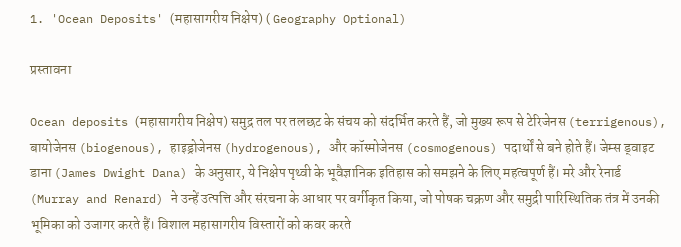1. 'Ocean Deposits' (महासागरीय निक्षेप) ( Geography Optional)

प्रस्तावना

Ocean deposits (महासागरीय निक्षेप) समुद्र तल पर तलछट के संचय को संदर्भित करते हैं, जो मुख्य रूप से टेरिजेनस (terrigenous), बायोजेनस (biogenous), हाइड्रोजेनस (hydrogenous), और कॉस्मोजेनस (cosmogenous) पदार्थों से बने होते हैं। जेम्स ड्वाइट डाना (James Dwight Dana) के अनुसार, ये निक्षेप पृथ्वी के भूवैज्ञानिक इतिहास को समझने के लिए महत्वपूर्ण हैं। मरे और रेनार्ड (Murray and Renard) ने उन्हें उत्पत्ति और संरचना के आधार पर वर्गीकृत किया, जो पोषक चक्रण और समुद्री पारिस्थितिक तंत्र में उनकी भूमिका को उजागर करते हैं। विशाल महासागरीय विस्तारों को कवर करते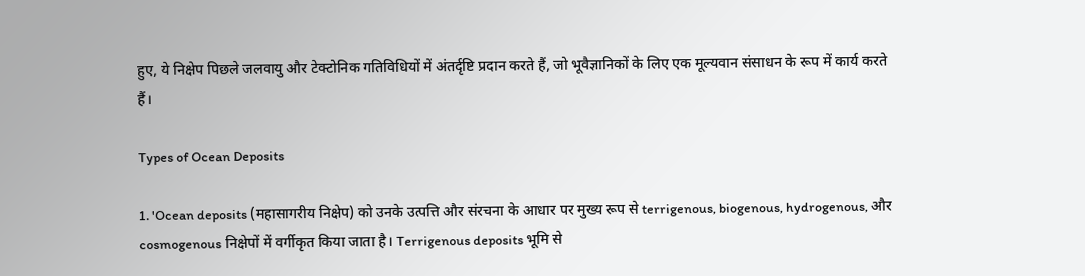हुए, ये निक्षेप पिछले जलवायु और टेक्टोनिक गतिविधियों में अंतर्दृष्टि प्रदान करते हैं, जो भूवैज्ञानिकों के लिए एक मूल्यवान संसाधन के रूप में कार्य करते हैं।

Types of Ocean Deposits

1. 'Ocean deposits (महासागरीय निक्षेप) को उनके उत्पत्ति और संरचना के आधार पर मुख्य रूप से terrigenous, biogenous, hydrogenous, और cosmogenous निक्षेपों में वर्गीकृत किया जाता है। Terrigenous deposits भूमि से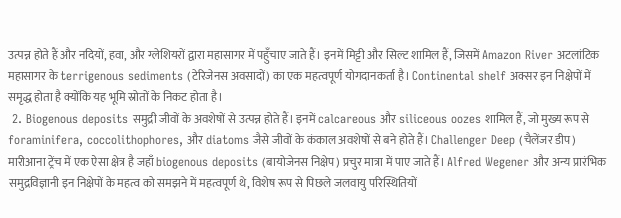उत्पन्न होते हैं और नदियों, हवा, और ग्लेशियरों द्वारा महासागर में पहुँचाए जाते हैं। इनमें मिट्टी और सिल्ट शामिल हैं, जिसमें Amazon River अटलांटिक महासागर के terrigenous sediments (टेरिजेनस अवसादों) का एक महत्वपूर्ण योगदानकर्ता है। Continental shelf अक्सर इन निक्षेपों में समृद्ध होता है क्योंकि यह भूमि स्रोतों के निकट होता है।
 2. Biogenous deposits समुद्री जीवों के अवशेषों से उत्पन्न होते हैं। इनमें calcareous और siliceous oozes शामिल हैं, जो मुख्य रूप से foraminifera, coccolithophores, और diatoms जैसे जीवों के कंकाल अवशेषों से बने होते हैं। Challenger Deep (चैलेंजर डीप) मारीआना ट्रेंच में एक ऐसा क्षेत्र है जहाँ biogenous deposits (बायोजेनस निक्षेप) प्रचुर मात्रा में पाए जाते हैं। Alfred Wegener और अन्य प्रारंभिक समुद्रविज्ञानी इन निक्षेपों के महत्व को समझने में महत्वपूर्ण थे, विशेष रूप से पिछले जलवायु परिस्थितियों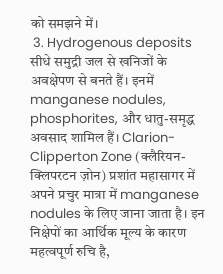को समझने में।
 3. Hydrogenous deposits सीधे समुद्री जल से खनिजों के अवक्षेपण से बनते हैं। इनमें manganese nodules, phosphorites, और धातु-समृद्ध अवसाद शामिल हैं। Clarion-Clipperton Zone (क्लैरियन-क्लिपरटन ज़ोन) प्रशांत महासागर में अपने प्रचुर मात्रा में manganese nodules के लिए जाना जाता है। इन निक्षेपों का आर्थिक मूल्य के कारण महत्वपूर्ण रुचि है,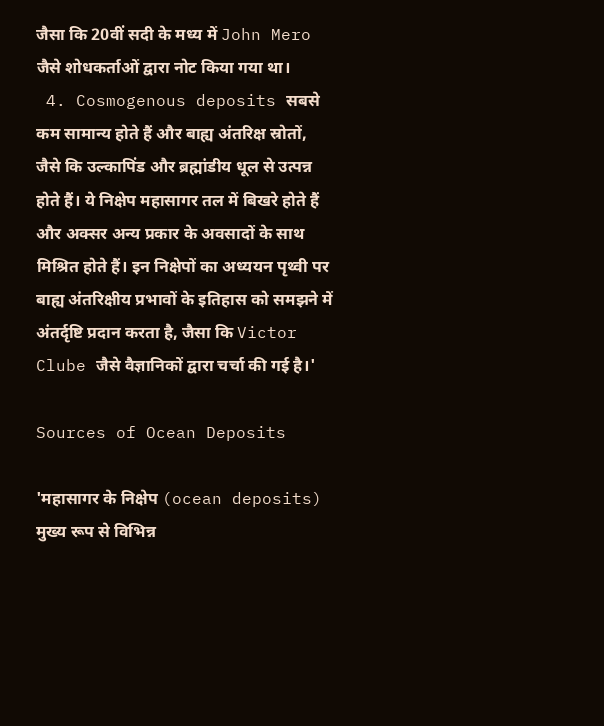जैसा कि 20वीं सदी के मध्य में John Mero जैसे शोधकर्ताओं द्वारा नोट किया गया था।
 4. Cosmogenous deposits सबसे कम सामान्य होते हैं और बाह्य अंतरिक्ष स्रोतों, जैसे कि उल्कापिंड और ब्रह्मांडीय धूल से उत्पन्न होते हैं। ये निक्षेप महासागर तल में बिखरे होते हैं और अक्सर अन्य प्रकार के अवसादों के साथ मिश्रित होते हैं। इन निक्षेपों का अध्ययन पृथ्वी पर बाह्य अंतरिक्षीय प्रभावों के इतिहास को समझने में अंतर्दृष्टि प्रदान करता है, जैसा कि Victor Clube जैसे वैज्ञानिकों द्वारा चर्चा की गई है।'

Sources of Ocean Deposits

'महासागर के निक्षेप (ocean deposits) मुख्य रूप से विभिन्न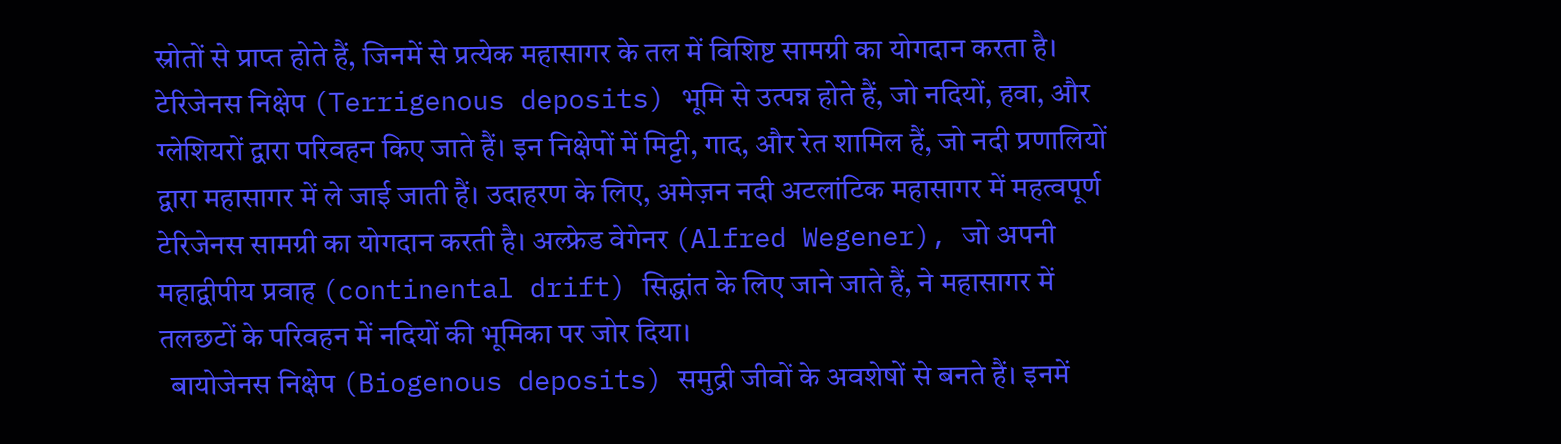स्रोतों से प्राप्त होते हैं, जिनमें से प्रत्येक महासागर के तल में विशिष्ट सामग्री का योगदान करता है। टेरिजेनस निक्षेप (Terrigenous deposits) भूमि से उत्पन्न होते हैं, जो नदियों, हवा, और ग्लेशियरों द्वारा परिवहन किए जाते हैं। इन निक्षेपों में मिट्टी, गाद, और रेत शामिल हैं, जो नदी प्रणालियों द्वारा महासागर में ले जाई जाती हैं। उदाहरण के लिए, अमेज़न नदी अटलांटिक महासागर में महत्वपूर्ण टेरिजेनस सामग्री का योगदान करती है। अल्फ्रेड वेगेनर (Alfred Wegener), जो अपनी महाद्वीपीय प्रवाह (continental drift) सिद्धांत के लिए जाने जाते हैं, ने महासागर में तलछटों के परिवहन में नदियों की भूमिका पर जोर दिया।
  बायोजेनस निक्षेप (Biogenous deposits) समुद्री जीवों के अवशेषों से बनते हैं। इनमें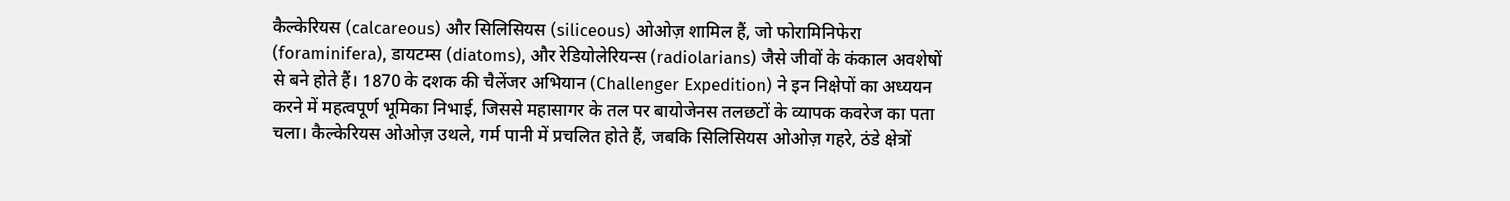कैल्केरियस (calcareous) और सिलिसियस (siliceous) ओओज़ शामिल हैं, जो फोरामिनिफेरा (foraminifera), डायटम्स (diatoms), और रेडियोलेरियन्स (radiolarians) जैसे जीवों के कंकाल अवशेषों से बने होते हैं। 1870 के दशक की चैलेंजर अभियान (Challenger Expedition) ने इन निक्षेपों का अध्ययन करने में महत्वपूर्ण भूमिका निभाई, जिससे महासागर के तल पर बायोजेनस तलछटों के व्यापक कवरेज का पता चला। कैल्केरियस ओओज़ उथले, गर्म पानी में प्रचलित होते हैं, जबकि सिलिसियस ओओज़ गहरे, ठंडे क्षेत्रों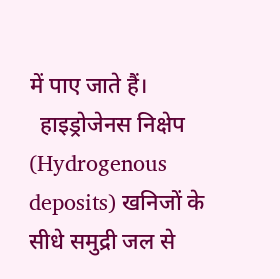में पाए जाते हैं।
  हाइड्रोजेनस निक्षेप (Hydrogenous deposits) खनिजों के सीधे समुद्री जल से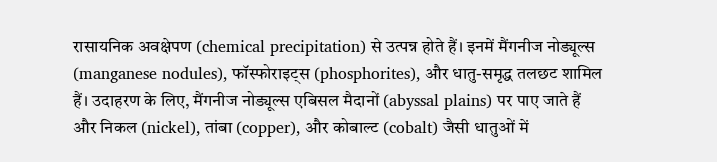रासायनिक अवक्षेपण (chemical precipitation) से उत्पन्न होते हैं। इनमें मैंगनीज नोड्यूल्स (manganese nodules), फॉस्फोराइट्स (phosphorites), और धातु-समृद्ध तलछट शामिल हैं। उदाहरण के लिए, मैंगनीज नोड्यूल्स एबिसल मैदानों (abyssal plains) पर पाए जाते हैं और निकल (nickel), तांबा (copper), और कोबाल्ट (cobalt) जैसी धातुओं में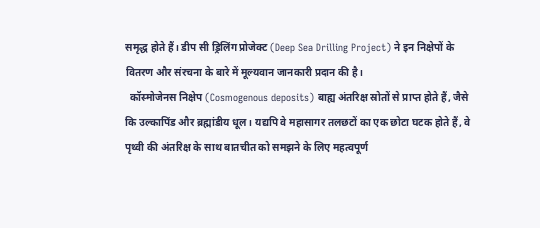समृद्ध होते हैं। डीप सी ड्रिलिंग प्रोजेक्ट (Deep Sea Drilling Project) ने इन निक्षेपों के वितरण और संरचना के बारे में मूल्यवान जानकारी प्रदान की है।
  कॉस्मोजेनस निक्षेप (Cosmogenous deposits) बाह्य अंतरिक्ष स्रोतों से प्राप्त होते हैं, जैसे कि उल्कापिंड और ब्रह्मांडीय धूल। यद्यपि वे महासागर तलछटों का एक छोटा घटक होते हैं, वे पृथ्वी की अंतरिक्ष के साथ बातचीत को समझने के लिए महत्वपूर्ण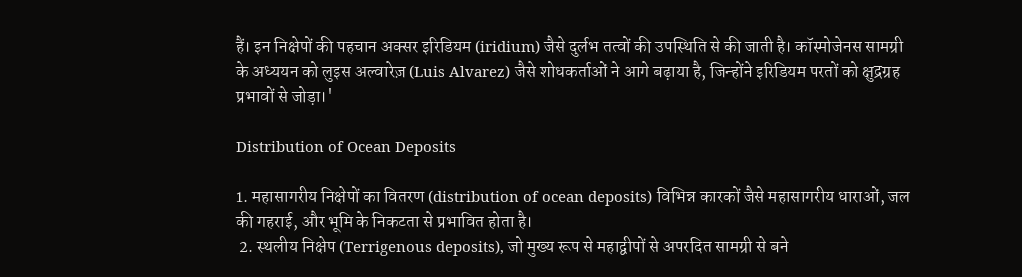हैं। इन निक्षेपों की पहचान अक्सर इरिडियम (iridium) जैसे दुर्लभ तत्वों की उपस्थिति से की जाती है। कॉस्मोजेनस सामग्री के अध्ययन को लुइस अल्वारेज़ (Luis Alvarez) जैसे शोधकर्ताओं ने आगे बढ़ाया है, जिन्होंने इरिडियम परतों को क्षुद्रग्रह प्रभावों से जोड़ा।'

Distribution of Ocean Deposits

1. महासागरीय निक्षेपों का वितरण (distribution of ocean deposits) विभिन्न कारकों जैसे महासागरीय धाराओं, जल की गहराई, और भूमि के निकटता से प्रभावित होता है।
 2. स्थलीय निक्षेप (Terrigenous deposits), जो मुख्य रूप से महाद्वीपों से अपरदित सामग्री से बने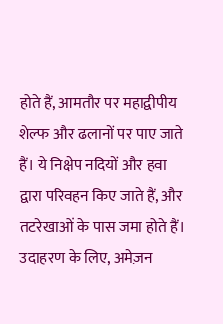होते हैं, आमतौर पर महाद्वीपीय शेल्फ और ढलानों पर पाए जाते हैं। ये निक्षेप नदियों और हवा द्वारा परिवहन किए जाते हैं, और तटरेखाओं के पास जमा होते हैं। उदाहरण के लिए, अमेज़न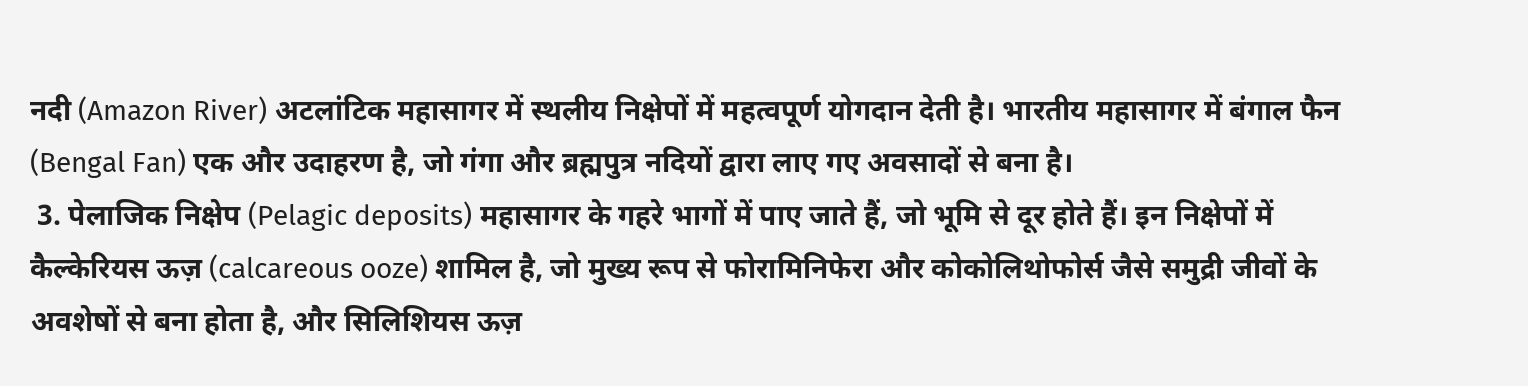नदी (Amazon River) अटलांटिक महासागर में स्थलीय निक्षेपों में महत्वपूर्ण योगदान देती है। भारतीय महासागर में बंगाल फैन (Bengal Fan) एक और उदाहरण है, जो गंगा और ब्रह्मपुत्र नदियों द्वारा लाए गए अवसादों से बना है।
 3. पेलाजिक निक्षेप (Pelagic deposits) महासागर के गहरे भागों में पाए जाते हैं, जो भूमि से दूर होते हैं। इन निक्षेपों में कैल्केरियस ऊज़ (calcareous ooze) शामिल है, जो मुख्य रूप से फोरामिनिफेरा और कोकोलिथोफोर्स जैसे समुद्री जीवों के अवशेषों से बना होता है, और सिलिशियस ऊज़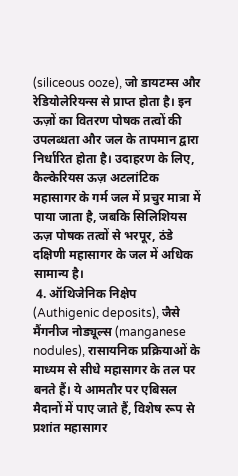(siliceous ooze), जो डायटम्स और रेडियोलेरियन्स से प्राप्त होता है। इन ऊज़ों का वितरण पोषक तत्वों की उपलब्धता और जल के तापमान द्वारा निर्धारित होता है। उदाहरण के लिए, कैल्केरियस ऊज़ अटलांटिक महासागर के गर्म जल में प्रचुर मात्रा में पाया जाता है, जबकि सिलिशियस ऊज़ पोषक तत्वों से भरपूर, ठंडे दक्षिणी महासागर के जल में अधिक सामान्य है।
 4. ऑथिजेनिक निक्षेप (Authigenic deposits), जैसे मैंगनीज नोड्यूल्स (manganese nodules), रासायनिक प्रक्रियाओं के माध्यम से सीधे महासागर के तल पर बनते हैं। ये आमतौर पर एबिसल मैदानों में पाए जाते हैं, विशेष रूप से प्रशांत महासागर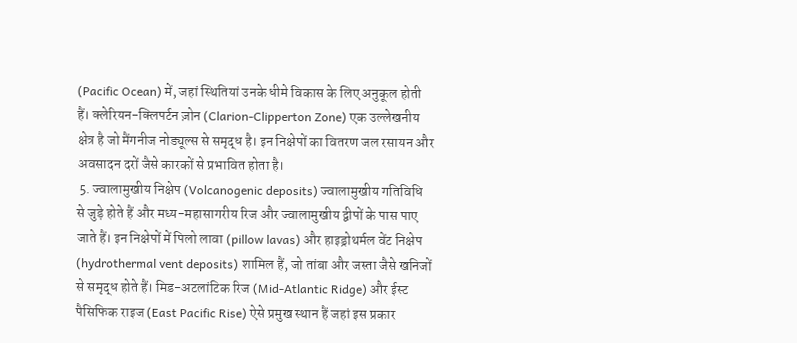(Pacific Ocean) में, जहां स्थितियां उनके धीमे विकास के लिए अनुकूल होती हैं। क्लेरियन-क्लिपर्टन ज़ोन (Clarion-Clipperton Zone) एक उल्लेखनीय क्षेत्र है जो मैंगनीज नोड्यूल्स से समृद्ध है। इन निक्षेपों का वितरण जल रसायन और अवसादन दरों जैसे कारकों से प्रभावित होता है।
 5. ज्वालामुखीय निक्षेप (Volcanogenic deposits) ज्वालामुखीय गतिविधि से जुड़े होते हैं और मध्य-महासागरीय रिज और ज्वालामुखीय द्वीपों के पास पाए जाते हैं। इन निक्षेपों में पिलो लावा (pillow lavas) और हाइड्रोथर्मल वेंट निक्षेप (hydrothermal vent deposits) शामिल हैं, जो तांबा और जस्ता जैसे खनिजों से समृद्ध होते हैं। मिड-अटलांटिक रिज (Mid-Atlantic Ridge) और ईस्ट पैसिफिक राइज (East Pacific Rise) ऐसे प्रमुख स्थान हैं जहां इस प्रकार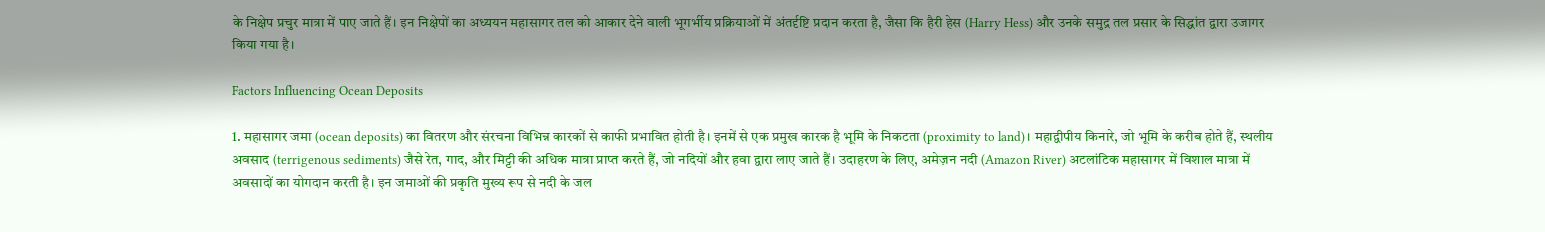के निक्षेप प्रचुर मात्रा में पाए जाते हैं। इन निक्षेपों का अध्ययन महासागर तल को आकार देने वाली भूगर्भीय प्रक्रियाओं में अंतर्दृष्टि प्रदान करता है, जैसा कि हैरी हेस (Harry Hess) और उनके समुद्र तल प्रसार के सिद्धांत द्वारा उजागर किया गया है।

Factors Influencing Ocean Deposits

1. महासागर जमा (ocean deposits) का वितरण और संरचना विभिन्न कारकों से काफी प्रभावित होती है। इनमें से एक प्रमुख कारक है भूमि के निकटता (proximity to land)। महाद्वीपीय किनारे, जो भूमि के करीब होते हैं, स्थलीय अवसाद (terrigenous sediments) जैसे रेत, गाद, और मिट्टी की अधिक मात्रा प्राप्त करते हैं, जो नदियों और हवा द्वारा लाए जाते हैं। उदाहरण के लिए, अमेज़न नदी (Amazon River) अटलांटिक महासागर में विशाल मात्रा में अवसादों का योगदान करती है। इन जमाओं की प्रकृति मुख्य रूप से नदी के जल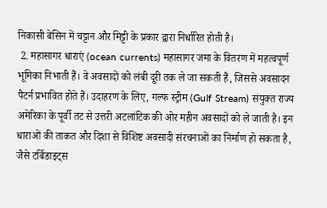निकासी बेसिन में चट्टान और मिट्टी के प्रकार द्वारा निर्धारित होती है।
 2. महासागर धाराएं (ocean currents) महासागर जमा के वितरण में महत्वपूर्ण भूमिका निभाती हैं। वे अवसादों को लंबी दूरी तक ले जा सकती हैं, जिससे अवसादन पैटर्न प्रभावित होते हैं। उदाहरण के लिए, गल्फ स्ट्रीम (Gulf Stream) संयुक्त राज्य अमेरिका के पूर्वी तट से उत्तरी अटलांटिक की ओर महीन अवसादों को ले जाती है। इन धाराओं की ताकत और दिशा से विशिष्ट अवसादी संरचनाओं का निर्माण हो सकता है, जैसे टर्बिडाइट्स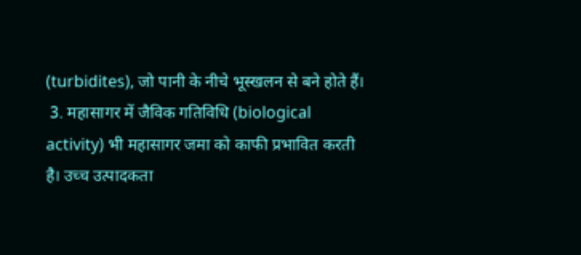(turbidites), जो पानी के नीचे भूस्खलन से बने होते हैं।
 3. महासागर में जैविक गतिविधि (biological activity) भी महासागर जमा को काफी प्रभावित करती है। उच्च उत्पादकता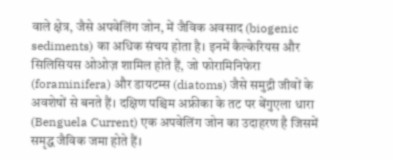वाले क्षेत्र, जैसे अपवेलिंग जोन, में जैविक अवसाद (biogenic sediments) का अधिक संचय होता है। इनमें कैल्केरियस और सिलिसियस ओओज़ शामिल होते हैं, जो फोरामिनिफेरा (foraminifera) और डायटम्स (diatoms) जैसे समुद्री जीवों के अवशेषों से बनते हैं। दक्षिण पश्चिम अफ्रीका के तट पर बेंगुएला धारा (Benguela Current) एक अपवेलिंग जोन का उदाहरण है जिसमें समृद्ध जैविक जमा होते हैं।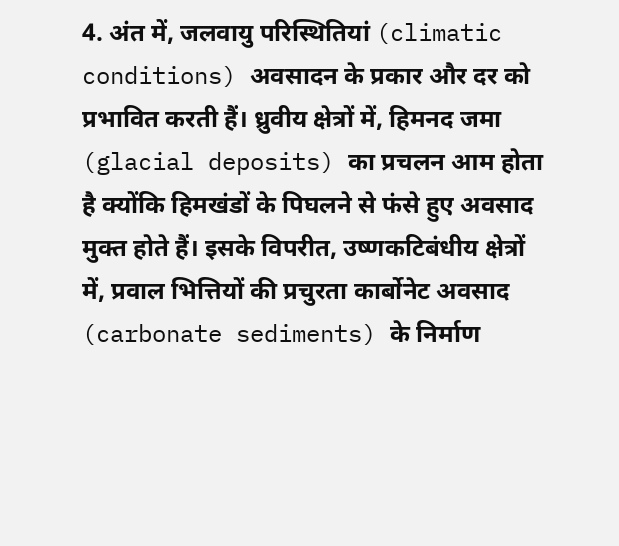4. अंत में, जलवायु परिस्थितियां (climatic conditions) अवसादन के प्रकार और दर को प्रभावित करती हैं। ध्रुवीय क्षेत्रों में, हिमनद जमा (glacial deposits) का प्रचलन आम होता है क्योंकि हिमखंडों के पिघलने से फंसे हुए अवसाद मुक्त होते हैं। इसके विपरीत, उष्णकटिबंधीय क्षेत्रों में, प्रवाल भित्तियों की प्रचुरता कार्बोनेट अवसाद (carbonate sediments) के निर्माण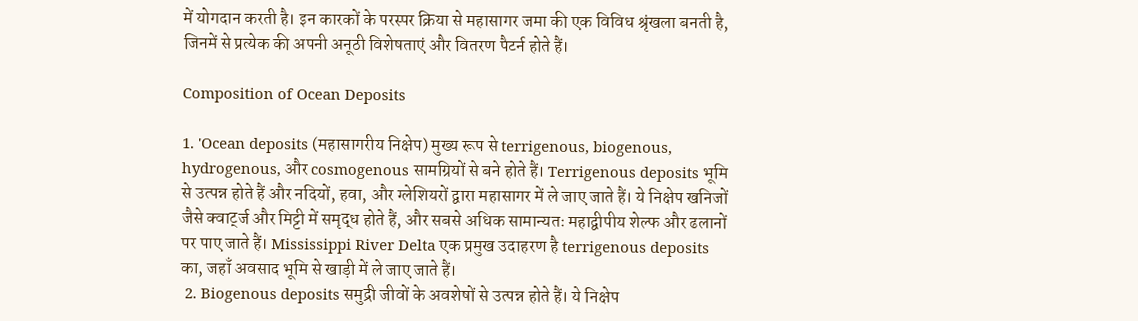में योगदान करती है। इन कारकों के परस्पर क्रिया से महासागर जमा की एक विविध श्रृंखला बनती है, जिनमें से प्रत्येक की अपनी अनूठी विशेषताएं और वितरण पैटर्न होते हैं।

Composition of Ocean Deposits

1. 'Ocean deposits (महासागरीय निक्षेप) मुख्य रूप से terrigenous, biogenous, hydrogenous, और cosmogenous सामग्रियों से बने होते हैं। Terrigenous deposits भूमि से उत्पन्न होते हैं और नदियों, हवा, और ग्लेशियरों द्वारा महासागर में ले जाए जाते हैं। ये निक्षेप खनिजों जैसे क्वार्ट्ज और मिट्टी में समृद्ध होते हैं, और सबसे अधिक सामान्यतः महाद्वीपीय शेल्फ और ढलानों पर पाए जाते हैं। Mississippi River Delta एक प्रमुख उदाहरण है terrigenous deposits का, जहाँ अवसाद भूमि से खाड़ी में ले जाए जाते हैं।
 2. Biogenous deposits समुद्री जीवों के अवशेषों से उत्पन्न होते हैं। ये निक्षेप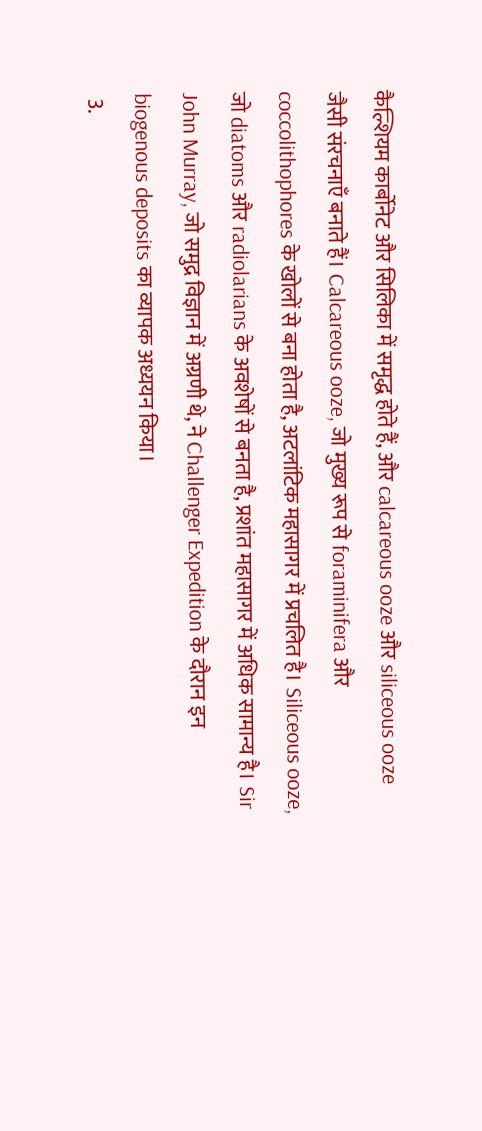कैल्शियम कार्बोनेट और सिलिका में समृद्ध होते हैं, और calcareous ooze और siliceous ooze जैसी संरचनाएँ बनाते हैं। Calcareous ooze, जो मुख्य रूप से foraminifera और coccolithophores के खोलों से बना होता है, अटलांटिक महासागर में प्रचलित है। Siliceous ooze, जो diatoms और radiolarians के अवशेषों से बनता है, प्रशांत महासागर में अधिक सामान्य है। Sir John Murray, जो समुद्र विज्ञान में अग्रणी थे, ने Challenger Expedition के दौरान इन biogenous deposits का व्यापक अध्ययन किया।
 3.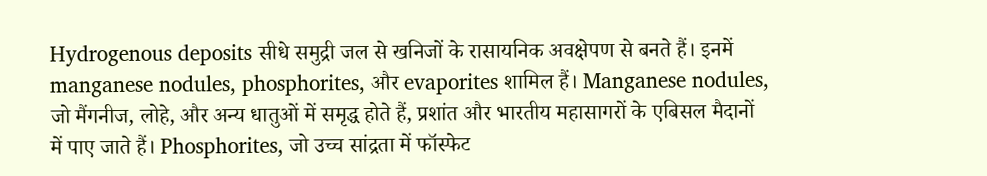Hydrogenous deposits सीधे समुद्री जल से खनिजों के रासायनिक अवक्षेपण से बनते हैं। इनमें manganese nodules, phosphorites, और evaporites शामिल हैं। Manganese nodules, जो मैंगनीज, लोहे, और अन्य धातुओं में समृद्ध होते हैं, प्रशांत और भारतीय महासागरों के एबिसल मैदानों में पाए जाते हैं। Phosphorites, जो उच्च सांद्रता में फॉस्फेट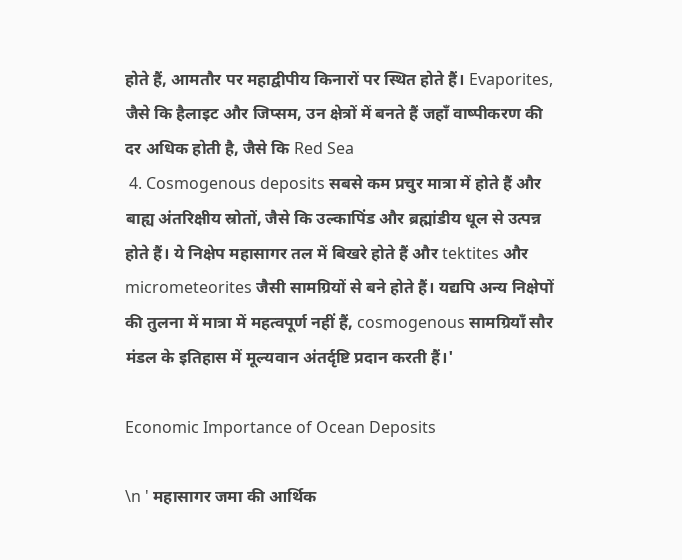होते हैं, आमतौर पर महाद्वीपीय किनारों पर स्थित होते हैं। Evaporites, जैसे कि हैलाइट और जिप्सम, उन क्षेत्रों में बनते हैं जहाँ वाष्पीकरण की दर अधिक होती है, जैसे कि Red Sea
 4. Cosmogenous deposits सबसे कम प्रचुर मात्रा में होते हैं और बाह्य अंतरिक्षीय स्रोतों, जैसे कि उल्कापिंड और ब्रह्मांडीय धूल से उत्पन्न होते हैं। ये निक्षेप महासागर तल में बिखरे होते हैं और tektites और micrometeorites जैसी सामग्रियों से बने होते हैं। यद्यपि अन्य निक्षेपों की तुलना में मात्रा में महत्वपूर्ण नहीं हैं, cosmogenous सामग्रियाँ सौर मंडल के इतिहास में मूल्यवान अंतर्दृष्टि प्रदान करती हैं।'

Economic Importance of Ocean Deposits

\n ' महासागर जमा की आर्थिक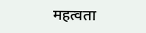महत्वता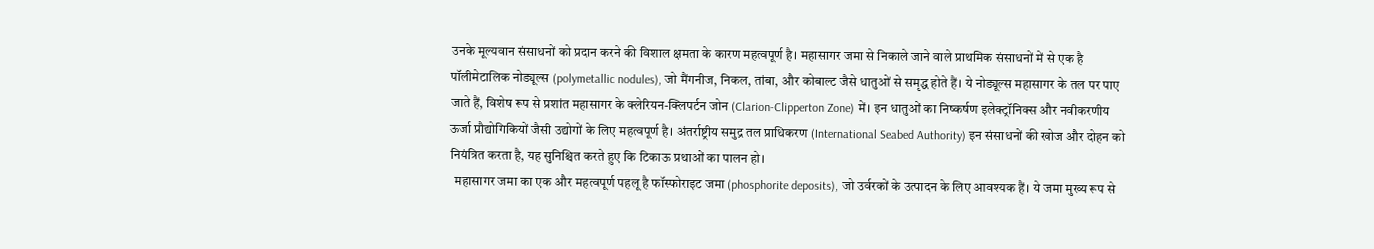उनके मूल्यवान संसाधनों को प्रदान करने की विशाल क्षमता के कारण महत्वपूर्ण है। महासागर जमा से निकाले जाने वाले प्राथमिक संसाधनों में से एक है पॉलीमेटालिक नोड्यूल्स (polymetallic nodules), जो मैंगनीज, निकल, तांबा, और कोबाल्ट जैसे धातुओं से समृद्ध होते हैं। ये नोड्यूल्स महासागर के तल पर पाए जाते हैं, विशेष रूप से प्रशांत महासागर के क्लेरियन-क्लिपर्टन जोन (Clarion-Clipperton Zone) में। इन धातुओं का निष्कर्षण इलेक्ट्रॉनिक्स और नवीकरणीय ऊर्जा प्रौद्योगिकियों जैसी उद्योगों के लिए महत्वपूर्ण है। अंतर्राष्ट्रीय समुद्र तल प्राधिकरण (International Seabed Authority) इन संसाधनों की खोज और दोहन को नियंत्रित करता है, यह सुनिश्चित करते हुए कि टिकाऊ प्रथाओं का पालन हो।
  महासागर जमा का एक और महत्वपूर्ण पहलू है फॉस्फोराइट जमा (phosphorite deposits), जो उर्वरकों के उत्पादन के लिए आवश्यक हैं। ये जमा मुख्य रूप से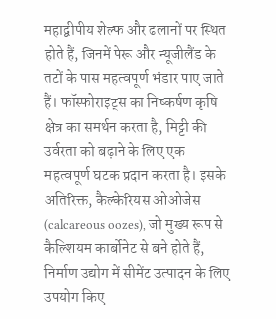महाद्वीपीय शेल्फ और ढलानों पर स्थित होते हैं, जिनमें पेरू और न्यूजीलैंड के तटों के पास महत्वपूर्ण भंडार पाए जाते हैं। फॉस्फोराइट्स का निष्कर्षण कृषि क्षेत्र का समर्थन करता है, मिट्टी की उर्वरता को बढ़ाने के लिए एक महत्वपूर्ण घटक प्रदान करता है। इसके अतिरिक्त, कैल्केरियस ओओजेस (calcareous oozes), जो मुख्य रूप से कैल्शियम कार्बोनेट से बने होते हैं, निर्माण उद्योग में सीमेंट उत्पादन के लिए उपयोग किए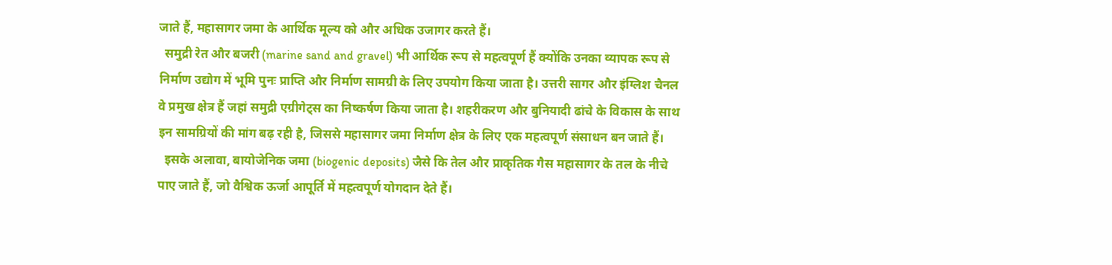जाते हैं, महासागर जमा के आर्थिक मूल्य को और अधिक उजागर करते हैं।
  समुद्री रेत और बजरी (marine sand and gravel) भी आर्थिक रूप से महत्वपूर्ण हैं क्योंकि उनका व्यापक रूप से निर्माण उद्योग में भूमि पुनः प्राप्ति और निर्माण सामग्री के लिए उपयोग किया जाता है। उत्तरी सागर और इंग्लिश चैनल वे प्रमुख क्षेत्र हैं जहां समुद्री एग्रीगेट्स का निष्कर्षण किया जाता है। शहरीकरण और बुनियादी ढांचे के विकास के साथ इन सामग्रियों की मांग बढ़ रही है, जिससे महासागर जमा निर्माण क्षेत्र के लिए एक महत्वपूर्ण संसाधन बन जाते हैं।
  इसके अलावा, बायोजेनिक जमा (biogenic deposits) जैसे कि तेल और प्राकृतिक गैस महासागर के तल के नीचे पाए जाते हैं, जो वैश्विक ऊर्जा आपूर्ति में महत्वपूर्ण योगदान देते हैं।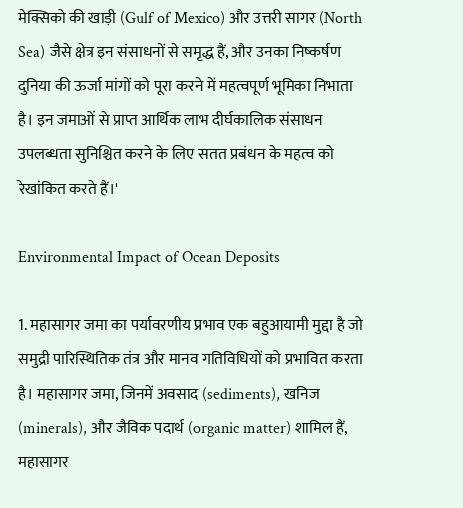मेक्सिको की खाड़ी (Gulf of Mexico) और उत्तरी सागर (North Sea) जैसे क्षेत्र इन संसाधनों से समृद्ध हैं, और उनका निष्कर्षण दुनिया की ऊर्जा मांगों को पूरा करने में महत्वपूर्ण भूमिका निभाता है। इन जमाओं से प्राप्त आर्थिक लाभ दीर्घकालिक संसाधन उपलब्धता सुनिश्चित करने के लिए सतत प्रबंधन के महत्व को रेखांकित करते हैं।'

Environmental Impact of Ocean Deposits

1. महासागर जमा का पर्यावरणीय प्रभाव एक बहुआयामी मुद्दा है जो समुद्री पारिस्थितिक तंत्र और मानव गतिविधियों को प्रभावित करता है। महासागर जमा, जिनमें अवसाद (sediments), खनिज (minerals), और जैविक पदार्थ (organic matter) शामिल हैं, महासागर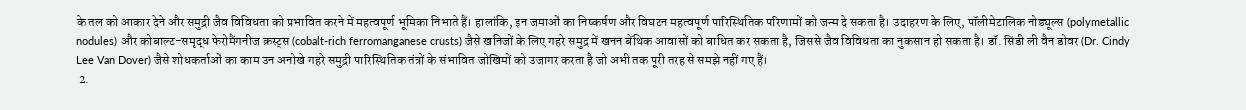के तल को आकार देने और समुद्री जैव विविधता को प्रभावित करने में महत्वपूर्ण भूमिका निभाते हैं। हालांकि, इन जमाओं का निष्कर्षण और विघटन महत्वपूर्ण पारिस्थितिक परिणामों को जन्म दे सकता है। उदाहरण के लिए, पॉलीमेटालिक नोड्यूल्स (polymetallic nodules) और कोबाल्ट-समृद्ध फेरोमैंगनीज क्रस्ट्स (cobalt-rich ferromanganese crusts) जैसे खनिजों के लिए गहरे समुद्र में खनन बेंथिक आवासों को बाधित कर सकता है, जिससे जैव विविधता का नुकसान हो सकता है। डॉ. सिंडी ली वैन डोवर (Dr. Cindy Lee Van Dover) जैसे शोधकर्ताओं का काम उन अनोखे गहरे समुद्री पारिस्थितिक तंत्रों के संभावित जोखिमों को उजागर करता है जो अभी तक पूरी तरह से समझे नहीं गए हैं।
 2.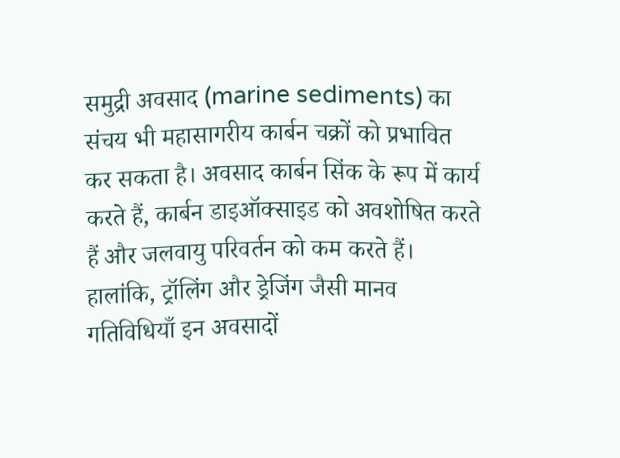समुद्री अवसाद (marine sediments) का संचय भी महासागरीय कार्बन चक्रों को प्रभावित कर सकता है। अवसाद कार्बन सिंक के रूप में कार्य करते हैं, कार्बन डाइऑक्साइड को अवशोषित करते हैं और जलवायु परिवर्तन को कम करते हैं। हालांकि, ट्रॉलिंग और ड्रेजिंग जैसी मानव गतिविधियाँ इन अवसादों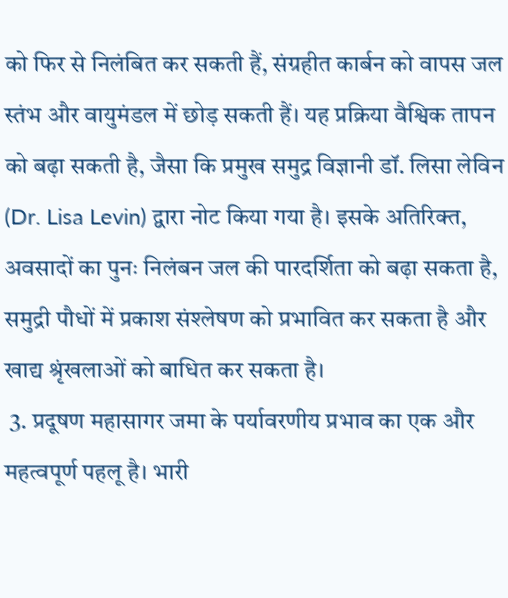को फिर से निलंबित कर सकती हैं, संग्रहीत कार्बन को वापस जल स्तंभ और वायुमंडल में छोड़ सकती हैं। यह प्रक्रिया वैश्विक तापन को बढ़ा सकती है, जैसा कि प्रमुख समुद्र विज्ञानी डॉ. लिसा लेविन (Dr. Lisa Levin) द्वारा नोट किया गया है। इसके अतिरिक्त, अवसादों का पुनः निलंबन जल की पारदर्शिता को बढ़ा सकता है, समुद्री पौधों में प्रकाश संश्लेषण को प्रभावित कर सकता है और खाद्य श्रृंखलाओं को बाधित कर सकता है।
 3. प्रदूषण महासागर जमा के पर्यावरणीय प्रभाव का एक और महत्वपूर्ण पहलू है। भारी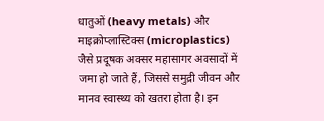धातुओं (heavy metals) और माइक्रोप्लास्टिक्स (microplastics) जैसे प्रदूषक अक्सर महासागर अवसादों में जमा हो जाते हैं, जिससे समुद्री जीवन और मानव स्वास्थ्य को खतरा होता है। इन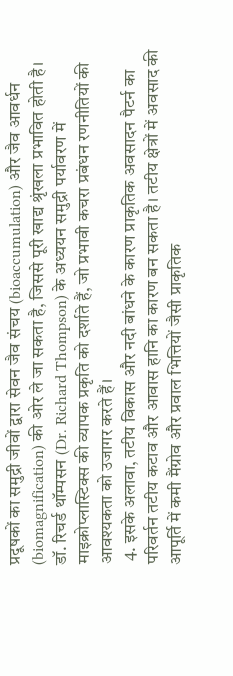प्रदूषकों का समुद्री जीवों द्वारा सेवन जैव संचय (bioaccumulation) और जैव आवर्धन (biomagnification) की ओर ले जा सकता है, जिससे पूरी खाद्य श्रृंखला प्रभावित होती है। डॉ. रिचर्ड थॉम्पसन (Dr. Richard Thompson) के अध्ययन समुद्री पर्यावरण में माइक्रोप्लास्टिक्स की व्यापक प्रकृति को दर्शाते हैं, जो प्रभावी कचरा प्रबंधन रणनीतियों की आवश्यकता को उजागर करते हैं।
 4. इसके अलावा, तटीय विकास और नदी बांधने के कारण प्राकृतिक अवसादन पैटर्न का परिवर्तन तटीय कटाव और आवास हानि का कारण बन सकता है। तटीय क्षेत्रों में अवसाद की आपूर्ति में कमी मैंग्रोव और प्रवाल भित्तियों जैसी प्राकृतिक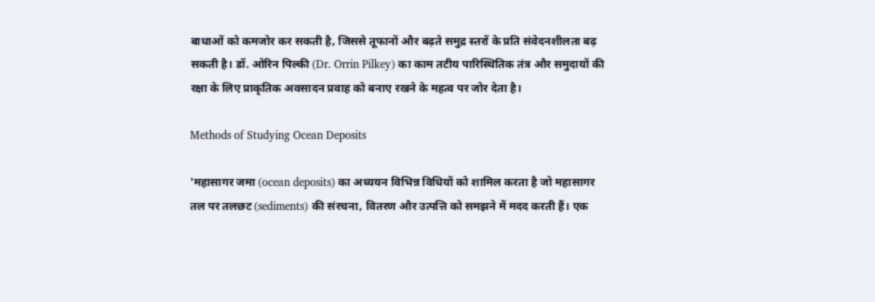बाधाओं को कमजोर कर सकती है, जिससे तूफानों और बढ़ते समुद्र स्तरों के प्रति संवेदनशीलता बढ़ सकती है। डॉ. ओरिन पिल्की (Dr. Orrin Pilkey) का काम तटीय पारिस्थितिक तंत्र और समुदायों की रक्षा के लिए प्राकृतिक अवसादन प्रवाह को बनाए रखने के महत्व पर जोर देता है।

Methods of Studying Ocean Deposits

'महासागर जमा (ocean deposits) का अध्ययन विभिन्न विधियों को शामिल करता है जो महासागर तल पर तलछट (sediments) की संरचना, वितरण और उत्पत्ति को समझने में मदद करती हैं। एक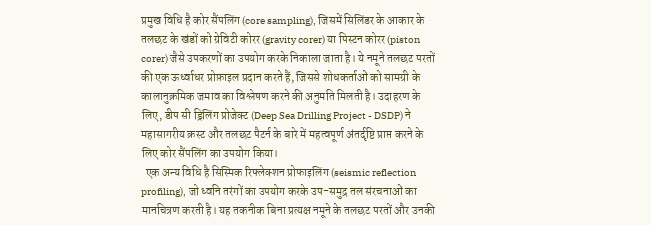प्रमुख विधि है कोर सैंपलिंग (core sampling), जिसमें सिलिंडर के आकार के तलछट के खंडों को ग्रेविटी कोरर (gravity corer) या पिस्टन कोरर (piston corer) जैसे उपकरणों का उपयोग करके निकाला जाता है। ये नमूने तलछट परतों की एक ऊर्ध्वाधर प्रोफ़ाइल प्रदान करते हैं, जिससे शोधकर्ताओं को सामग्री के कालानुक्रमिक जमाव का विश्लेषण करने की अनुमति मिलती है। उदाहरण के लिए, डीप सी ड्रिलिंग प्रोजेक्ट (Deep Sea Drilling Project - DSDP) ने महासागरीय क्रस्ट और तलछट पैटर्न के बारे में महत्वपूर्ण अंतर्दृष्टि प्राप्त करने के लिए कोर सैंपलिंग का उपयोग किया।
  एक अन्य विधि है सिस्मिक रिफ्लेक्शन प्रोफाइलिंग (seismic reflection profiling), जो ध्वनि तरंगों का उपयोग करके उप-समुद्र तल संरचनाओं का मानचित्रण करती है। यह तकनीक बिना प्रत्यक्ष नमूने के तलछट परतों और उनकी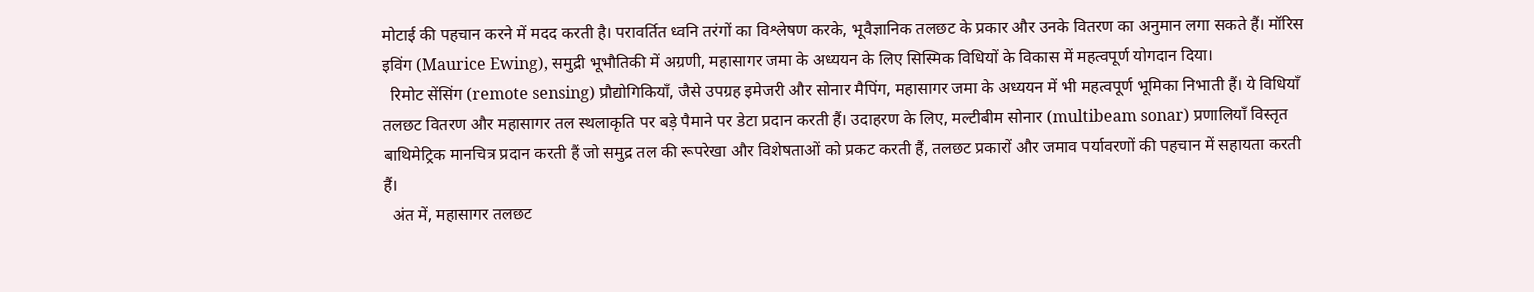मोटाई की पहचान करने में मदद करती है। परावर्तित ध्वनि तरंगों का विश्लेषण करके, भूवैज्ञानिक तलछट के प्रकार और उनके वितरण का अनुमान लगा सकते हैं। मॉरिस इविंग (Maurice Ewing), समुद्री भूभौतिकी में अग्रणी, महासागर जमा के अध्ययन के लिए सिस्मिक विधियों के विकास में महत्वपूर्ण योगदान दिया।
  रिमोट सेंसिंग (remote sensing) प्रौद्योगिकियाँ, जैसे उपग्रह इमेजरी और सोनार मैपिंग, महासागर जमा के अध्ययन में भी महत्वपूर्ण भूमिका निभाती हैं। ये विधियाँ तलछट वितरण और महासागर तल स्थलाकृति पर बड़े पैमाने पर डेटा प्रदान करती हैं। उदाहरण के लिए, मल्टीबीम सोनार (multibeam sonar) प्रणालियाँ विस्तृत बाथिमेट्रिक मानचित्र प्रदान करती हैं जो समुद्र तल की रूपरेखा और विशेषताओं को प्रकट करती हैं, तलछट प्रकारों और जमाव पर्यावरणों की पहचान में सहायता करती हैं।
  अंत में, महासागर तलछट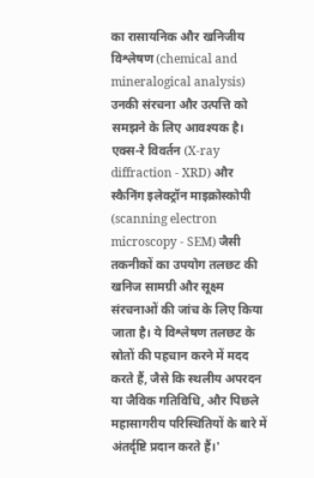का रासायनिक और खनिजीय विश्लेषण (chemical and mineralogical analysis) उनकी संरचना और उत्पत्ति को समझने के लिए आवश्यक है। एक्स-रे विवर्तन (X-ray diffraction - XRD) और स्कैनिंग इलेक्ट्रॉन माइक्रोस्कोपी (scanning electron microscopy - SEM) जैसी तकनीकों का उपयोग तलछट की खनिज सामग्री और सूक्ष्म संरचनाओं की जांच के लिए किया जाता है। ये विश्लेषण तलछट के स्रोतों की पहचान करने में मदद करते हैं, जैसे कि स्थलीय अपरदन या जैविक गतिविधि, और पिछले महासागरीय परिस्थितियों के बारे में अंतर्दृष्टि प्रदान करते हैं।'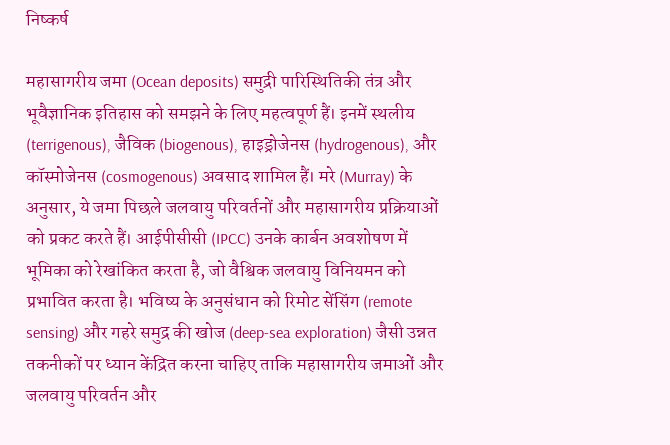निष्कर्ष

महासागरीय जमा (Ocean deposits) समुद्री पारिस्थितिकी तंत्र और भूवैज्ञानिक इतिहास को समझने के लिए महत्वपूर्ण हैं। इनमें स्थलीय (terrigenous), जैविक (biogenous), हाइड्रोजेनस (hydrogenous), और कॉस्मोजेनस (cosmogenous) अवसाद शामिल हैं। मरे (Murray) के अनुसार, ये जमा पिछले जलवायु परिवर्तनों और महासागरीय प्रक्रियाओं को प्रकट करते हैं। आईपीसीसी (IPCC) उनके कार्बन अवशोषण में भूमिका को रेखांकित करता है, जो वैश्विक जलवायु विनियमन को प्रभावित करता है। भविष्य के अनुसंधान को रिमोट सेंसिंग (remote sensing) और गहरे समुद्र की खोज (deep-sea exploration) जैसी उन्नत तकनीकों पर ध्यान केंद्रित करना चाहिए ताकि महासागरीय जमाओं और जलवायु परिवर्तन और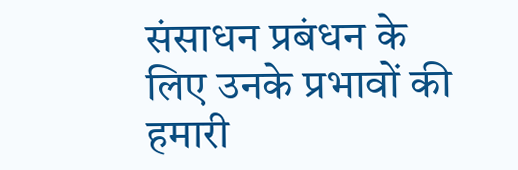संसाधन प्रबंधन के लिए उनके प्रभावों की हमारी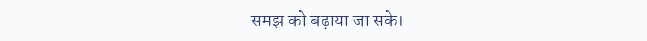समझ को बढ़ाया जा सके।